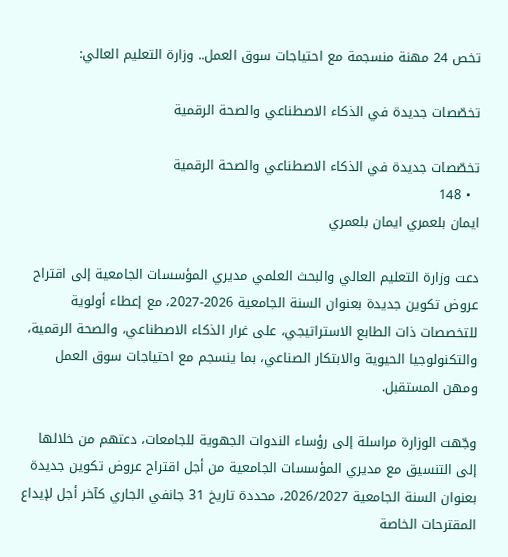تخص 24 مهنة منسجمة مع احتياجات سوق العمل.. وزارة التعليم العالي:

تخصّصات جديدة في الذكاء الاصطناعي والصحة الرقمية

تخصّصات جديدة في الذكاء الاصطناعي والصحة الرقمية
  • 148
ايمان بلعمري ايمان بلعمري

دعت وزارة التعليم العالي والبحث العلمي مديري المؤسسات الجامعية إلى اقتراح عروض تكوين جديدة بعنوان السنة الجامعية 2026-2027، مع إعطاء أولوية للتخصصات ذات الطابع الاستراتيجي، على غرار الذكاء الاصطناعي، والصحة الرقمية، والتكنولوجيا الحيوية والابتكار الصناعي، بما ينسجم مع احتياجات سوق العمل ومهن المستقبل.

وجّهت الوزارة مراسلة إلى رؤساء الندوات الجهوية للجامعات، دعتهم من خلالها إلى التنسيق مع مديري المؤسسات الجامعية من أجل اقتراح عروض تكوين جديدة بعنوان السنة الجامعية 2026/2027، محددة تاريخ 31 جانفي الجاري كآخر أجل لإيداع المقترحات الخاصة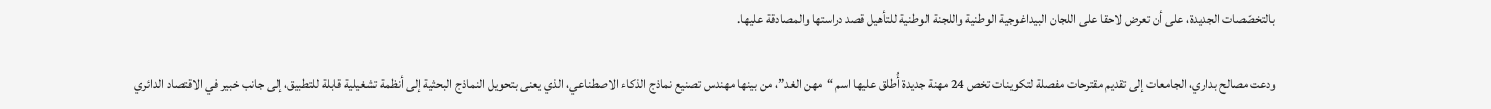بالتخصّصات الجديدة، على أن تعرض لاحقا على اللجان البيداغوجية الوطنية واللجنة الوطنية للتأهيل قصد دراستها والمصادقة عليها.

ودعت مصالح بداري، الجامعات إلى تقديم مقترحات مفصلة لتكوينات تخص 24 مهنة جديدة أُطلق عليها اسم “مهن الغد”، من بينها مهندس تصنيع نماذج الذكاء الاصطناعي، الذي يعنى بتحويل النماذج البحثية إلى أنظمة تشغيلية قابلة للتطبيق، إلى جانب خبير في الاقتصاد الدائري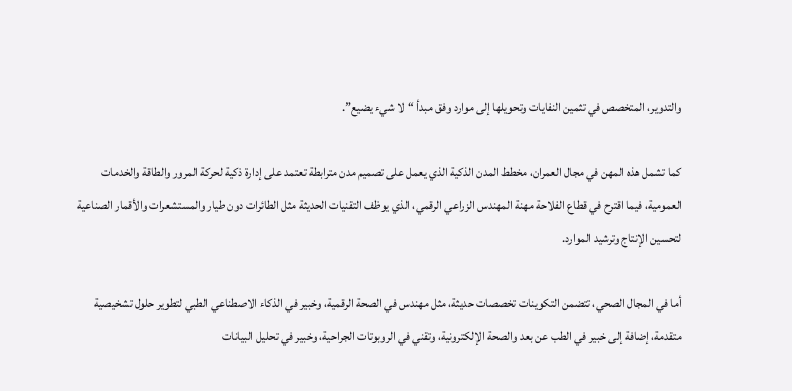والتدوير، المتخصص في تثمين النفايات وتحويلها إلى موارد وفق مبدأ “لا شيء يضيع”.

كما تشمل هذه المهن في مجال العمران، مخطط المدن الذكية الذي يعمل على تصميم مدن مترابطة تعتمد على إدارة ذكية لحركة المرور والطاقة والخدمات العمومية، فيما اقترح في قطاع الفلاحة مهنة المهندس الزراعي الرقمي، الذي يوظف التقنيات الحديثة مثل الطائرات دون طيار والمستشعرات والأقمار الصناعية لتحسين الإنتاج وترشيد الموارد.

أما في المجال الصحي، تتضمن التكوينات تخصصات حديثة، مثل مهندس في الصحة الرقمية، وخبير في الذكاء الاصطناعي الطبي لتطوير حلول تشخيصية متقدمة، إضافة إلى خبير في الطب عن بعد والصحة الإلكترونية، وتقني في الروبوتات الجراحية، وخبير في تحليل البيانات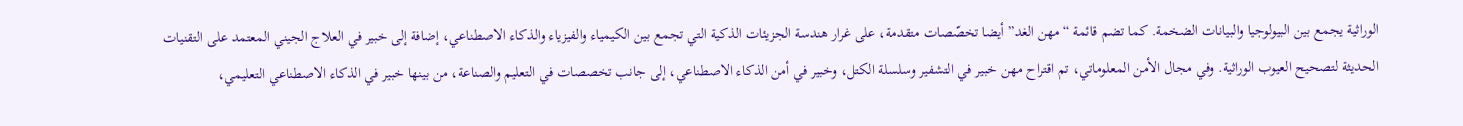الوراثية يجمع بين البيولوجيا والبيانات الضخمة. كما تضم قائمة “مهن الغد” أيضا تخصّصات متقدمة، على غرار هندسة الجزيئات الذكية التي تجمع بين الكيمياء والفيزياء والذكاء الاصطناعي، إضافة إلى خبير في العلاج الجيني المعتمد على التقنيات الحديثة لتصحيح العيوب الوراثية. وفي مجال الأمن المعلوماتي، تم اقتراح مهن خبير في التشفير وسلسلة الكتل، وخبير في أمن الذكاء الاصطناعي، إلى جانب تخصصات في التعليم والصناعة، من بينها خبير في الذكاء الاصطناعي التعليمي،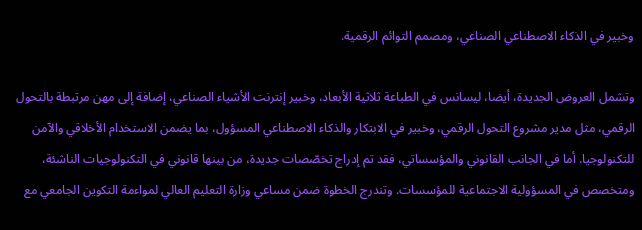وخبير في الذكاء الاصطناعي الصناعي، ومصمم التوائم الرقمية.

وتشمل العروض الجديدة، أيضا، ليسانس في الطباعة ثلاثية الأبعاد، وخبير إنترنت الأشياء الصناعي، إضافة إلى مهن مرتبطة بالتحول الرقمي، مثل مدير مشروع التحول الرقمي، وخبير في الابتكار والذكاء الاصطناعي المسؤول، بما يضمن الاستخدام الأخلاقي والآمن للتكنولوجيا. أما في الجانب القانوني والمؤسساتي، فقد تم إدراج تخصّصات جديدة، من بينها قانوني في التكنولوجيات الناشئة، ومتخصص في المسؤولية الاجتماعية للمؤسسات. وتندرج الخطوة ضمن مساعي وزارة التعليم العالي لمواءمة التكوين الجامعي مع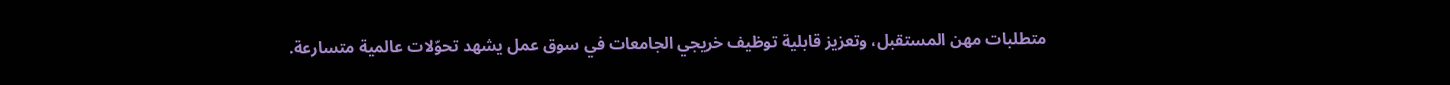متطلبات مهن المستقبل، وتعزيز قابلية توظيف خريجي الجامعات في سوق عمل يشهد تحوّلات عالمية متسارعة.